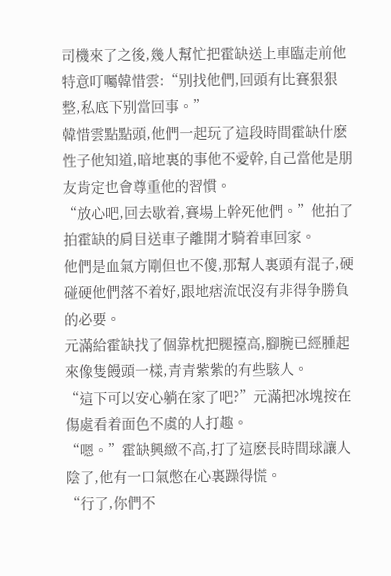司機來了之後,幾人幫忙把霍缺送上車臨走前他特意叮囑韓惜雲:“别找他們,回頭有比賽狠狠整,私底下别當回事。”
韓惜雲點點頭,他們一起玩了這段時間霍缺什麽性子他知道,暗地裏的事他不愛幹,自己當他是朋友肯定也會尊重他的習慣。
“放心吧,回去歇着,賽場上幹死他們。”他拍了拍霍缺的肩目送車子離開才騎着車回家。
他們是血氣方剛但也不傻,那幫人裏頭有混子,硬碰硬他們落不着好,跟地痞流氓沒有非得争勝負的必要。
元滿給霍缺找了個靠枕把腿擡高,腳腕已經腫起來像隻饅頭一樣,青青紫紫的有些駭人。
“這下可以安心躺在家了吧?”元滿把冰塊按在傷處看着面色不虞的人打趣。
“嗯。”霍缺興緻不高,打了這麽長時間球讓人陰了,他有一口氣憋在心裏躁得慌。
“行了,你們不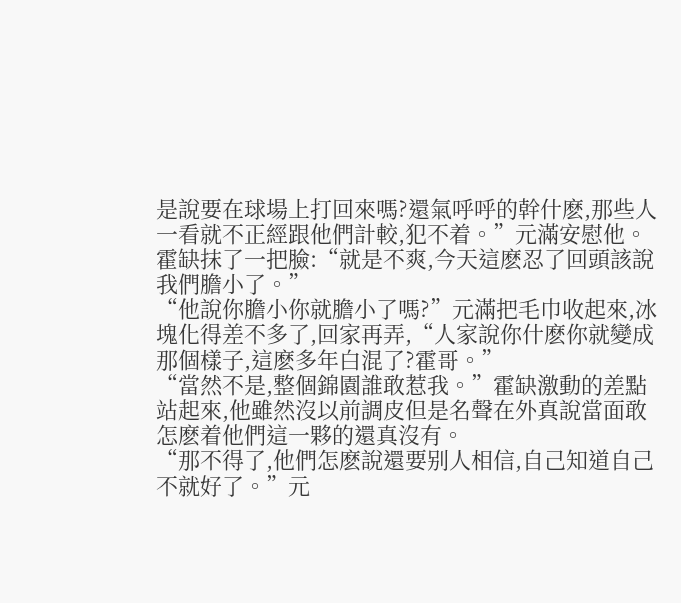是說要在球場上打回來嗎?還氣呼呼的幹什麽,那些人一看就不正經跟他們計較,犯不着。”元滿安慰他。
霍缺抹了一把臉:“就是不爽,今天這麽忍了回頭該說我們膽小了。”
“他說你膽小你就膽小了嗎?”元滿把毛巾收起來,冰塊化得差不多了,回家再弄,“人家說你什麽你就變成那個樣子,這麽多年白混了?霍哥。”
“當然不是,整個錦園誰敢惹我。”霍缺激動的差點站起來,他雖然沒以前調皮但是名聲在外真說當面敢怎麽着他們這一夥的還真沒有。
“那不得了,他們怎麽說還要别人相信,自己知道自己不就好了。”元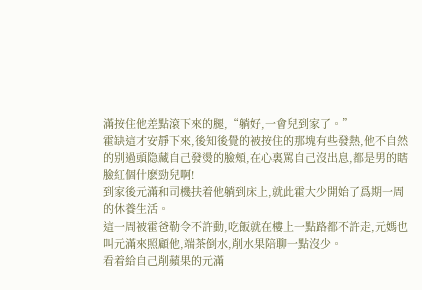滿按住他差點滾下來的腿,“躺好,一會兒到家了。”
霍缺這才安靜下來,後知後覺的被按住的那塊有些發熱,他不自然的别過頭隐藏自己發燙的臉頰,在心裏罵自己沒出息,都是男的瞎臉紅個什麽勁兒啊!
到家後元滿和司機扶着他躺到床上,就此霍大少開始了爲期一周的休養生活。
這一周被霍爸勒令不許動,吃飯就在樓上一點路都不許走,元媽也叫元滿來照顧他,端茶倒水,削水果陪聊一點沒少。
看着給自己削蘋果的元滿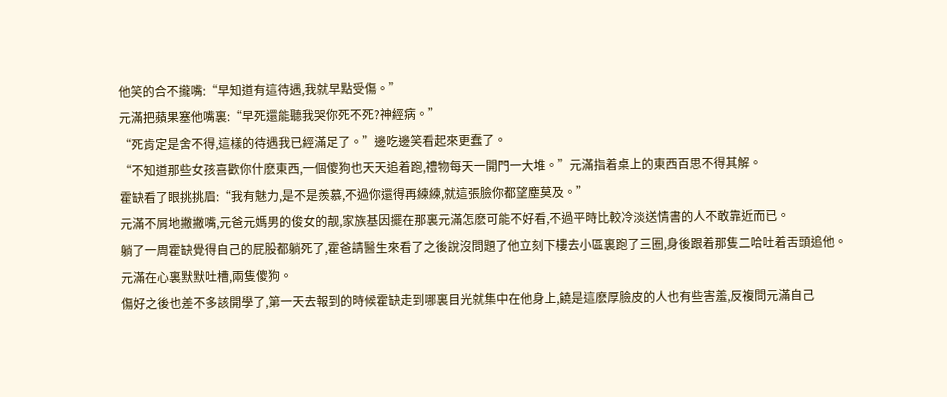他笑的合不攏嘴:“早知道有這待遇,我就早點受傷。”
元滿把蘋果塞他嘴裏:“早死還能聽我哭你死不死?神經病。”
“死肯定是舍不得,這樣的待遇我已經滿足了。”邊吃邊笑看起來更蠢了。
“不知道那些女孩喜歡你什麽東西,一個傻狗也天天追着跑,禮物每天一開門一大堆。”元滿指着桌上的東西百思不得其解。
霍缺看了眼挑挑眉:“我有魅力,是不是羨慕,不過你還得再練練,就這張臉你都望塵莫及。”
元滿不屑地撇撇嘴,元爸元媽男的俊女的靓,家族基因擺在那裏元滿怎麽可能不好看,不過平時比較冷淡送情書的人不敢靠近而已。
躺了一周霍缺覺得自己的屁股都躺死了,霍爸請醫生來看了之後說沒問題了他立刻下樓去小區裏跑了三圈,身後跟着那隻二哈吐着舌頭追他。
元滿在心裏默默吐槽,兩隻傻狗。
傷好之後也差不多該開學了,第一天去報到的時候霍缺走到哪裏目光就集中在他身上,饒是這麽厚臉皮的人也有些害羞,反複問元滿自己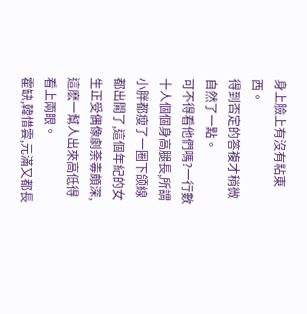身上臉上有沒有粘東西。
得到否定的答複才稍微自然了一點。
可不得看他們嗎?一行數十人個個身高腿長,所謂小胖都瘦了一圈下颌線都出開了,這個年紀的女生正受偶像劇荼毒頗深,這麽一幫人出來高低得看上兩眼。
霍缺,韓惜雲,元滿又都長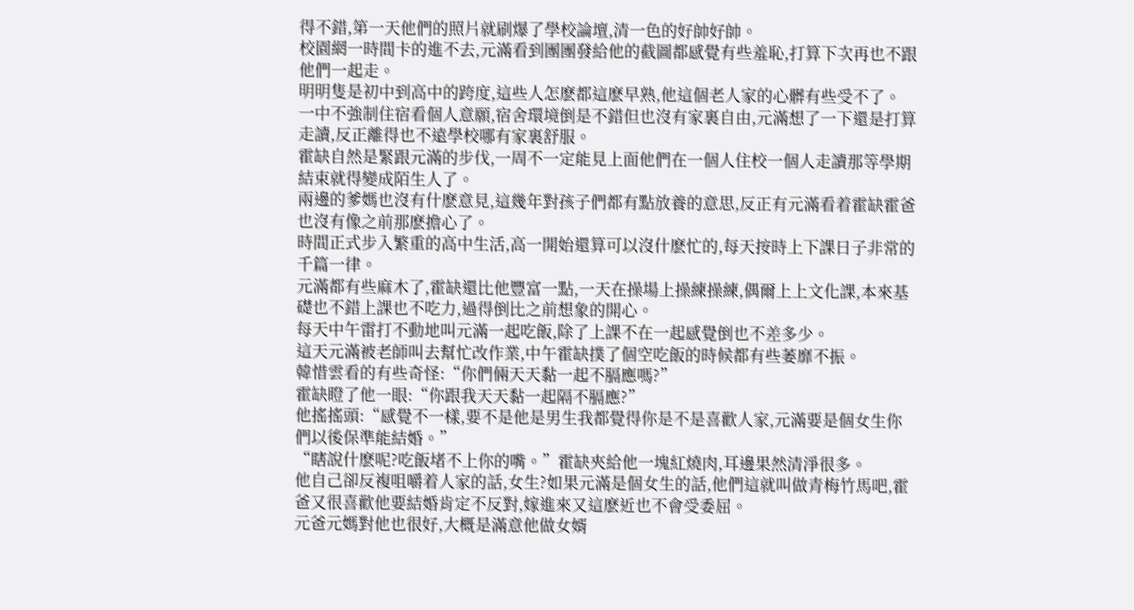得不錯,第一天他們的照片就刷爆了學校論壇,清一色的好帥好帥。
校園網一時間卡的進不去,元滿看到團團發給他的截圖都感覺有些羞恥,打算下次再也不跟他們一起走。
明明隻是初中到高中的跨度,這些人怎麽都這麽早熟,他這個老人家的心髒有些受不了。
一中不強制住宿看個人意願,宿舍環境倒是不錯但也沒有家裏自由,元滿想了一下還是打算走讀,反正離得也不遠學校哪有家裏舒服。
霍缺自然是緊跟元滿的步伐,一周不一定能見上面他們在一個人住校一個人走讀那等學期結束就得變成陌生人了。
兩邊的爹媽也沒有什麽意見,這幾年對孩子們都有點放養的意思,反正有元滿看着霍缺霍爸也沒有像之前那麽擔心了。
時間正式步入繁重的高中生活,高一開始還算可以沒什麽忙的,每天按時上下課日子非常的千篇一律。
元滿都有些麻木了,霍缺還比他豐富一點,一天在操場上操練操練,偶爾上上文化課,本來基礎也不錯上課也不吃力,過得倒比之前想象的開心。
每天中午雷打不動地叫元滿一起吃飯,除了上課不在一起感覺倒也不差多少。
這天元滿被老師叫去幫忙改作業,中午霍缺撲了個空吃飯的時候都有些萎靡不振。
韓惜雲看的有些奇怪:“你們倆天天黏一起不膈應嗎?”
霍缺瞪了他一眼:“你跟我天天黏一起隔不膈應?”
他搖搖頭:“感覺不一樣,要不是他是男生我都覺得你是不是喜歡人家,元滿要是個女生你們以後保準能結婚。”
“瞎說什麽呢?吃飯堵不上你的嘴。”霍缺夾給他一塊紅燒肉,耳邊果然清淨很多。
他自己卻反複咀嚼着人家的話,女生?如果元滿是個女生的話,他們這就叫做青梅竹馬吧,霍爸又很喜歡他要結婚肯定不反對,嫁進來又這麽近也不會受委屈。
元爸元媽對他也很好,大概是滿意他做女婿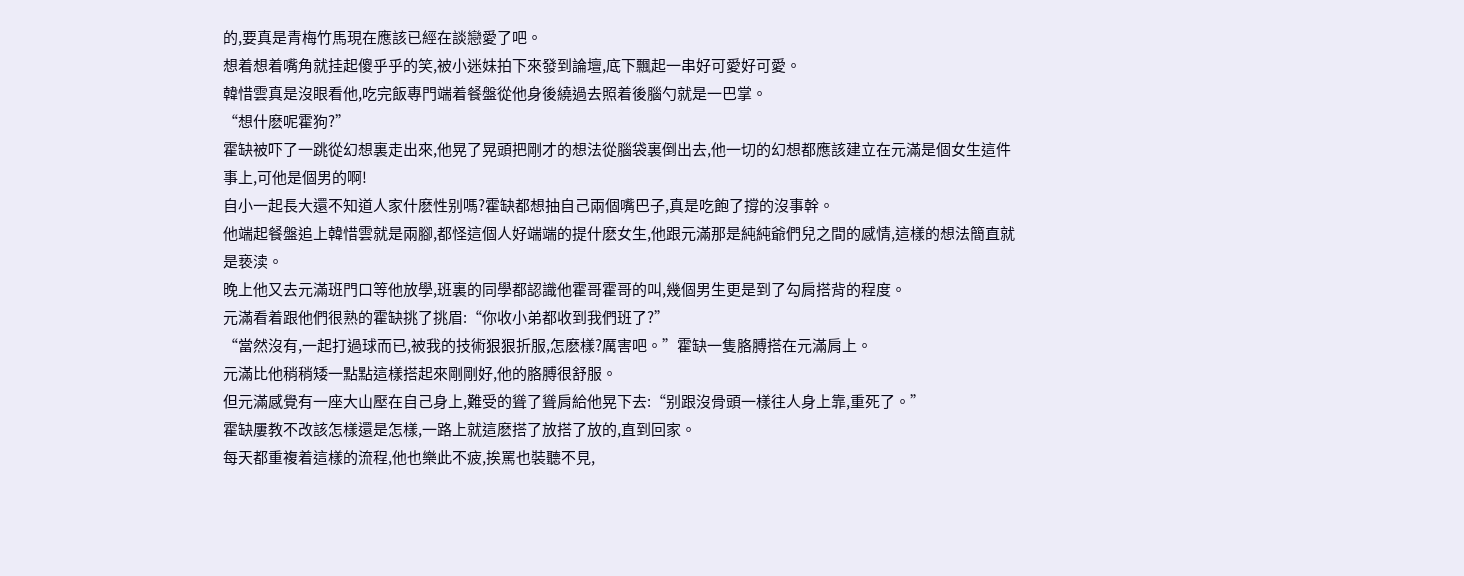的,要真是青梅竹馬現在應該已經在談戀愛了吧。
想着想着嘴角就挂起傻乎乎的笑,被小迷妹拍下來發到論壇,底下飄起一串好可愛好可愛。
韓惜雲真是沒眼看他,吃完飯專門端着餐盤從他身後繞過去照着後腦勺就是一巴掌。
“想什麽呢霍狗?”
霍缺被吓了一跳從幻想裏走出來,他晃了晃頭把剛才的想法從腦袋裏倒出去,他一切的幻想都應該建立在元滿是個女生這件事上,可他是個男的啊!
自小一起長大還不知道人家什麽性别嗎?霍缺都想抽自己兩個嘴巴子,真是吃飽了撐的沒事幹。
他端起餐盤追上韓惜雲就是兩腳,都怪這個人好端端的提什麽女生,他跟元滿那是純純爺們兒之間的感情,這樣的想法簡直就是亵渎。
晚上他又去元滿班門口等他放學,班裏的同學都認識他霍哥霍哥的叫,幾個男生更是到了勾肩搭背的程度。
元滿看着跟他們很熟的霍缺挑了挑眉:“你收小弟都收到我們班了?”
“當然沒有,一起打過球而已,被我的技術狠狠折服,怎麽樣?厲害吧。”霍缺一隻胳膊搭在元滿肩上。
元滿比他稍稍矮一點點這樣搭起來剛剛好,他的胳膊很舒服。
但元滿感覺有一座大山壓在自己身上,難受的聳了聳肩給他晃下去:“别跟沒骨頭一樣往人身上靠,重死了。”
霍缺屢教不改該怎樣還是怎樣,一路上就這麽搭了放搭了放的,直到回家。
每天都重複着這樣的流程,他也樂此不疲,挨罵也裝聽不見,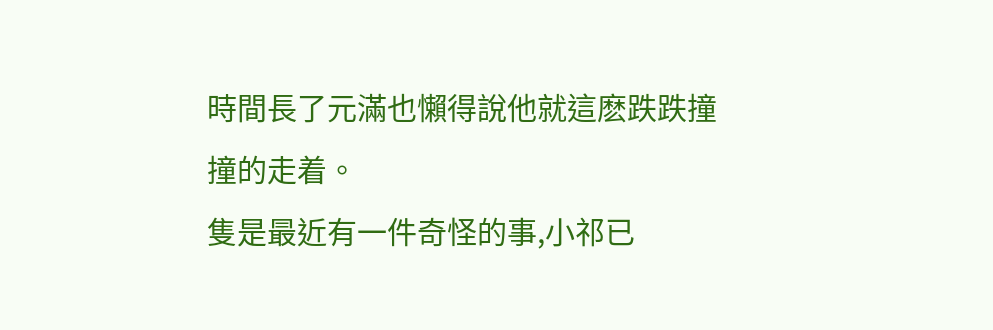時間長了元滿也懶得說他就這麽跌跌撞撞的走着。
隻是最近有一件奇怪的事,小祁已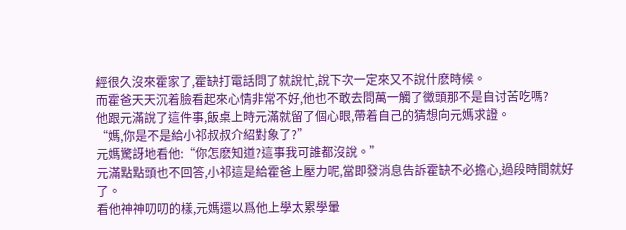經很久沒來霍家了,霍缺打電話問了就說忙,說下次一定來又不說什麽時候。
而霍爸天天沉着臉看起來心情非常不好,他也不敢去問萬一觸了黴頭那不是自讨苦吃嗎?
他跟元滿說了這件事,飯桌上時元滿就留了個心眼,帶着自己的猜想向元媽求證。
“媽,你是不是給小祁叔叔介紹對象了?”
元媽驚訝地看他:“你怎麽知道?這事我可誰都沒說。”
元滿點點頭也不回答,小祁這是給霍爸上壓力呢,當即發消息告訴霍缺不必擔心,過段時間就好了。
看他神神叨叨的樣,元媽還以爲他上學太累學暈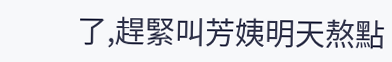了,趕緊叫芳姨明天熬點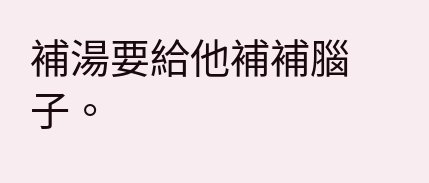補湯要給他補補腦子。